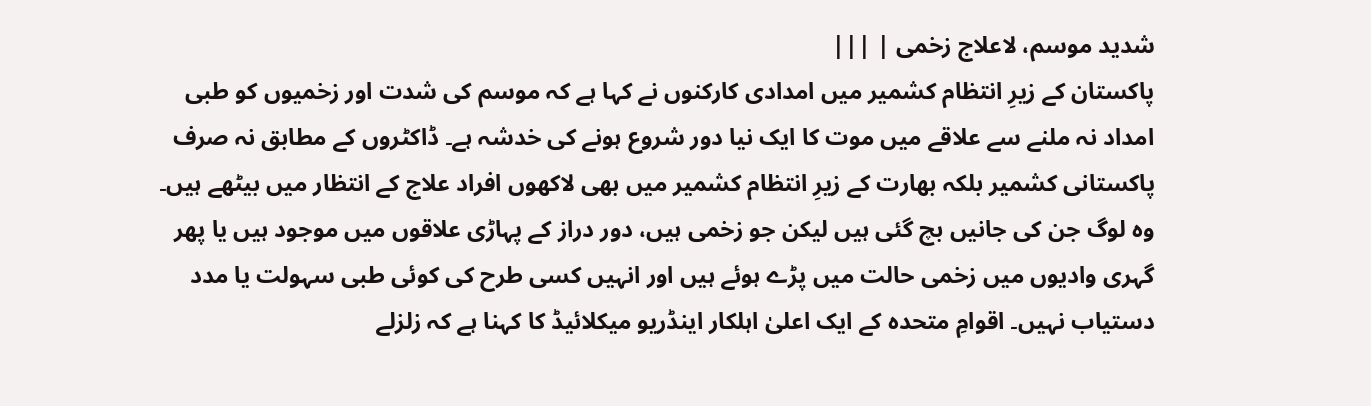شدید موسم، لاعلاج زخمی | |||
پاکستان کے زیرِ انتظام کشمیر میں امدادی کارکنوں نے کہا ہے کہ موسم کی شدت اور زخمیوں کو طبی امداد نہ ملنے سے علاقے میں موت کا ایک نیا دور شروع ہونے کی خدشہ ہے۔ ڈاکٹروں کے مطابق نہ صرف پاکستانی کشمیر بلکہ بھارت کے زیرِ انتظام کشمیر میں بھی لاکھوں افراد علاج کے انتظار میں بیٹھے ہیں۔ وہ لوگ جن کی جانیں بچ گئی ہیں لیکن جو زخمی ہیں، دور دراز کے پہاڑی علاقوں میں موجود ہیں یا پھر گہری وادیوں میں زخمی حالت میں پڑے ہوئے ہیں اور انہیں کسی طرح کی کوئی طبی سہولت یا مدد دستیاب نہیں۔ اقوامِ متحدہ کے ایک اعلیٰ اہلکار اینڈریو میکلائیڈ کا کہنا ہے کہ زلزلے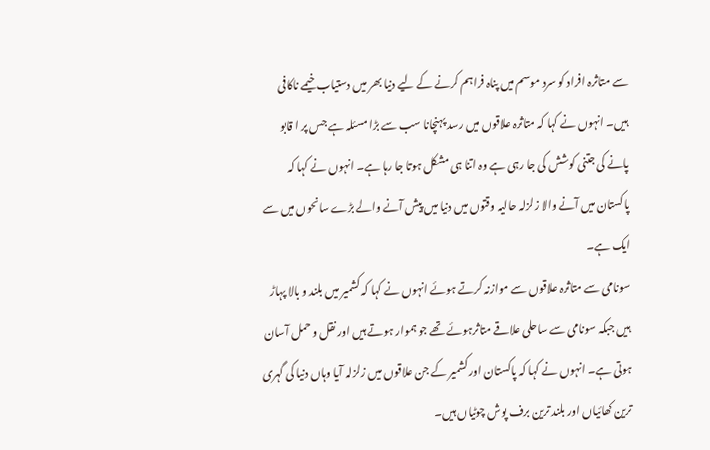سے متاثرہ افراد کو سرد موسم میں پناہ فراہم کرنے کے لیے دنیا بھر میں دستیاب خیمے ناکافی ہیں۔ انہوں نے کہا کہ متاثرہ علاقوں میں رسد پہنچانا سب سے بڑا مسئلہ ہے جس پر ا قابو پانے کی جتنی کوشش کی جا رہی ہے وہ اتنا ہی مشکل ہوتا جا رہا ہے۔ انہوں نے کہا کہ پاکستان میں آنے والا زلزلہ حالیہ وقتوں میں دنیا میں پیش آنے والے بڑے سانحوں میں سے ایک ہے۔
سونامی سے متاثرہ علاقوں سے موازنہ کرتے ہوئے انہوں نے کہا کہ کشمیر میں بلند و بالا پہاڑ ہیں جبکہ سونامی سے ساحلی علاقے متاثرہوئے تھے جو ہموار ہوتے ہیں اور نقل و حمل آسان ہوتی ہے۔ انہوں نے کہا کہ پاکستان اور کشمیر کے جن علاقوں میں زلزلہ آیا وہاں دنیا کی گہری ترین کھائیاں اور بلند ترین برف پوش چوٹیاں ہیں۔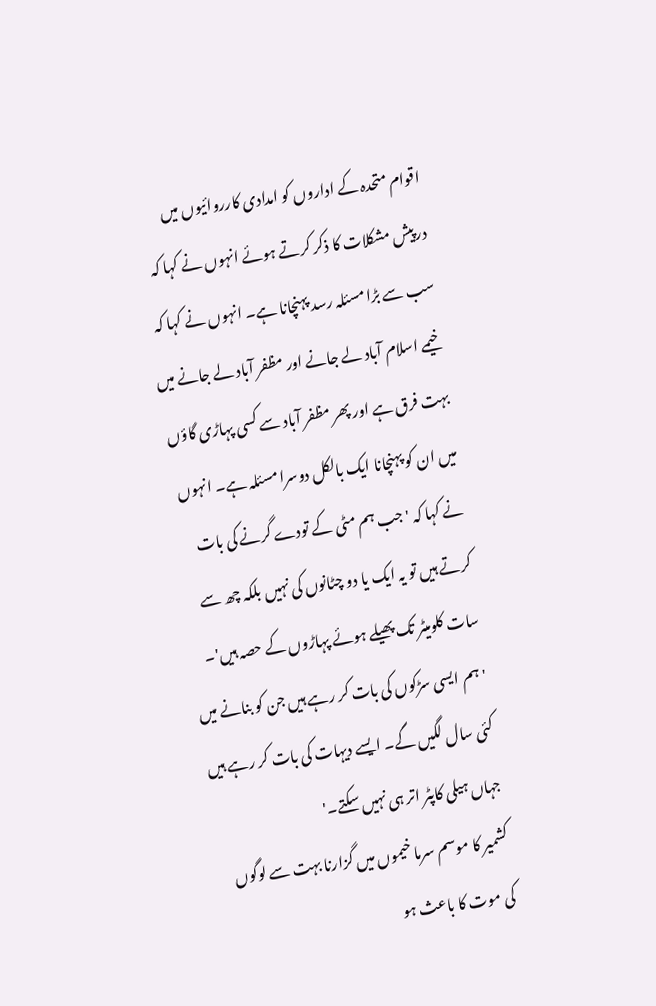اقوام متحدہ کے اداروں کو امدادی کارروائیوں میں درپیش مشکلات کا ذکر کرتے ہوئے انہوں نے کہا کہ سب سے بڑا مسئلہ رسد پہنچانا ہے۔ انہوں نے کہا کہ خیمے اسلام آباد لے جانے اور مظفر آباد لے جانے میں بہت فرق ہے اور پھر مظفر آباد سے کسی پہاڑی گاؤں میں ان کو پہنچانا ایک بالکل دوسرا مسئلہ ہے۔ انہوں نے کہا کہ 'جب ہم مٹی کے تودے گرنے کی بات کرتے ہیں تو یہ ایک یا دو چٹانوں کی نہیں بلکہ چھ سے سات کلومیٹر تک پھیلے ہوئے پہاڑوں کے حصہ ہیں'۔ 'ہم ایسی سڑکوں کی بات کر رہے ہیں جن کو بنانے میں کئی سال لگیں گے۔ ایسے دیہات کی بات کر رہے ہیں جہاں ہیلی کاپٹر اتر ہی نہیں سکتے۔'
کشمیر کا موسم سرما خیموں میں گزارنا بہت سے لوگوں کی موت کا باعث ہو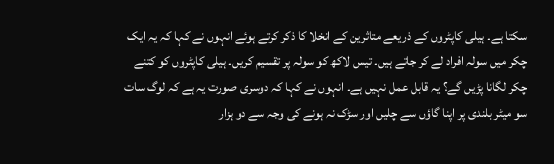سکتا ہے۔ ہیلی کاپٹروں کے ذریعے متاثرین کے انخلا کا ذکر کرتے ہوئے انہوں نے کہا کہ یہ ایک چکر میں سولہ افراد لے کر جاتے ہیں۔ تیس لاکھ کو سولہ پر تقسیم کریں۔ ہیلی کاپٹروں کو کتنے چکر لگانا پڑیں گے؟ یہ قابل عمل نہیں ہے۔ انہوں نے کہا کہ دوسری صورت یہ ہے کہ لوگ سات سو میٹر بلندی پر اپنا گاؤں سے چلیں اور سڑک نہ ہونے کی وجہ سے دو ہزار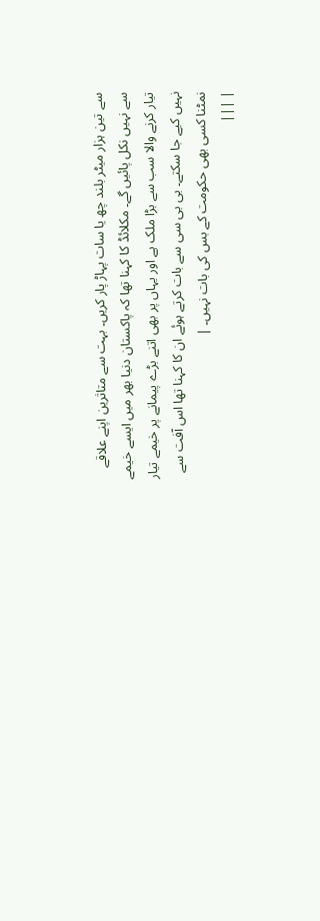سے تین ہزار میٹر بلند چھ یا سات پہاڑ پار کریں۔ بہت سے متاثرین اپنے علاقے سے نہیں نکل پائیں گے۔ مکلائڈ کا کہنا تھا کہ پاکستان دنیا بھر میں ایسے خیمے تیار کرنے والا سب سے بڑا ملک ہے اور یہاں پر بھی اتنے بڑے پیمانے پر خیمے تیار نہیں کیے جا سکتے۔ بی بی سی سے بات کرتے ہوئے ان کا کہنا تھا اس آفت سے نمٹنا کسی بھی حکومت کے بس کی بات نہیں۔ |
| |||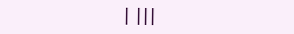| |||